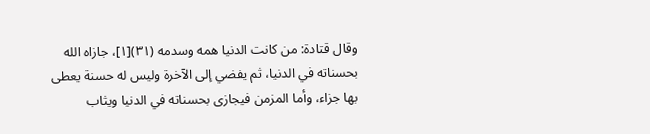وقال قتادة: من كانت الدنيا همه وسدمه (٣١)[١]، جازاه الله بحسناته في الدنيا، ثم يفضي إلى الآخرة وليس له حسنة يعطى بها جزاء، وأما المزمن فيجازى بحسناته في الدنيا ويثاب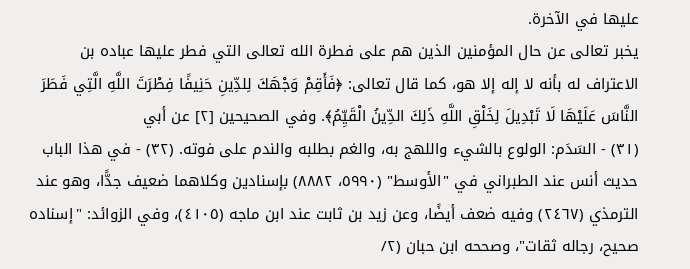عليها في الآخرة.
يخبر تعالى عن حال المؤمنين الذين هم على فطرة الله تعالى التي فطر عليها عباده بن الاعتراف له بأنه لا إله إلا هو، كما قال تعالى: ﴿فَأَقِمْ وَجْهَكَ لِلدِّينِ حَنِيفًا فِطْرَتَ اللَّهِ الَّتِي فَطَرَ النَّاسَ عَلَيْهَا لَا تَبْدِيلَ لِخَلْقِ اللَّهِ ذَلِكَ الدِّينُ الْقَيِّمُ﴾. وفي الصحيحين [٢] عن أبي
(٣١) - السَدَم: الولوع بالشيء واللهج به، والغم بطلبه والندم على فوته. (٣٢) - في هذا الباب حديث أنس عند الطبراني في "الأوسط" (٥٩٩٠، ٨٨٨٢) بإسنادين وكلاهما ضعيف جدًّا، وهو عند الترمذي (٢٤٦٧) وفيه ضعف أيضًا، وعن زيد بن ثابت عند ابن ماجه (٤١٠٥)، وفي الزوائد: "إسناده صحيح، رجاله ثقات"، وصححه ابن حبان (٢/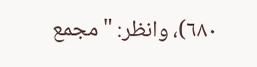٦٨٠)، وانظر: "مجمع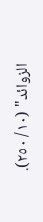الزوائد" (١٠/ ٢٥٠).